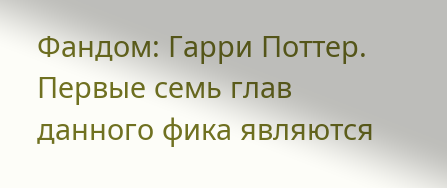Фандом: Гарри Поттер. Первые семь глав данного фика являются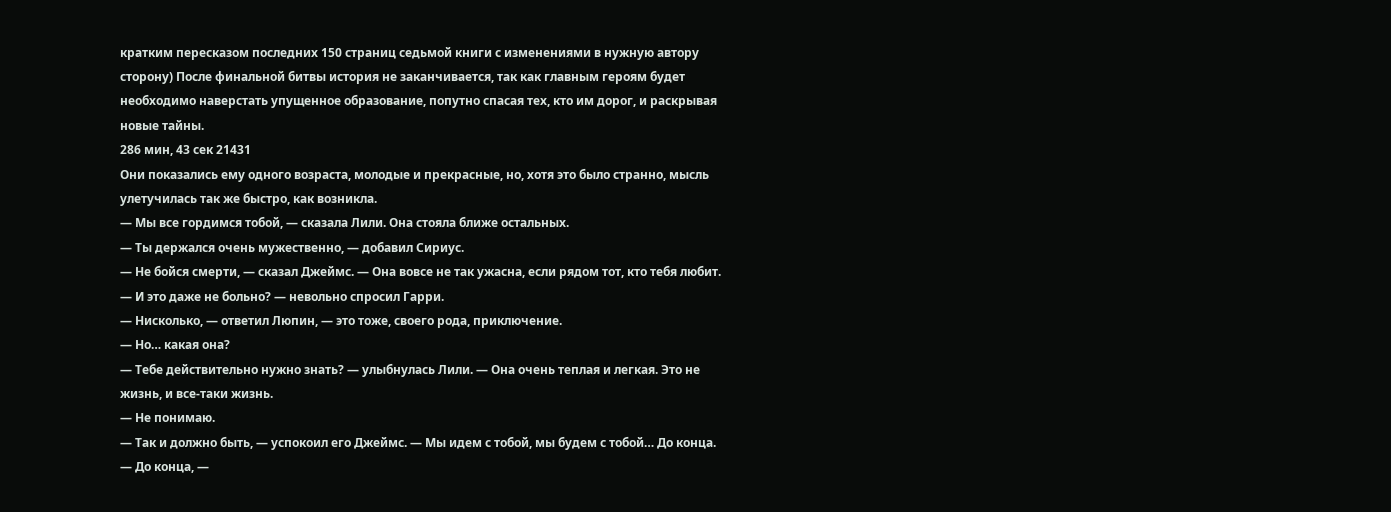кратким пересказом последних 150 страниц седьмой книги с изменениями в нужную автору сторону) После финальной битвы история не заканчивается, так как главным героям будет необходимо наверстать упущенное образование, попутно спасая тех, кто им дорог, и раскрывая новые тайны.
286 мин, 43 сек 21431
Они показались ему одного возраста, молодые и прекрасные, но, хотя это было странно, мысль улетучилась так же быстро, как возникла.
— Мы все гордимся тобой, — сказала Лили. Она стояла ближе остальных.
— Ты держался очень мужественно, — добавил Сириус.
— Не бойся смерти, — сказал Джеймс. — Она вовсе не так ужасна, если рядом тот, кто тебя любит.
— И это даже не больно? — невольно спросил Гарри.
— Нисколько, — ответил Люпин, — это тоже, своего рода, приключение.
— Но… какая она?
— Тебе действительно нужно знать? — улыбнулась Лили. — Она очень теплая и легкая. Это не жизнь, и все-таки жизнь.
— Не понимаю.
— Так и должно быть, — успокоил его Джеймс. — Мы идем с тобой, мы будем с тобой… До конца.
— До конца, —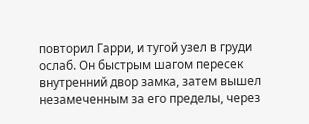повторил Гарри, и тугой узел в груди ослаб. Он быстрым шагом пересек внутренний двор замка, затем вышел незамеченным за его пределы, через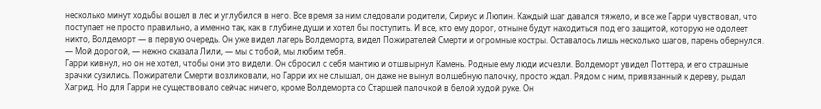несколько минут ходьбы вошел в лес и углубился в него. Все время за ним следовали родители, Сириус и Люпин. Каждый шаг давался тяжело, и все же Гарри чувствовал, что поступает не просто правильно, а именно так, как в глубине души и хотел бы поступить. И все, кто ему дорог, отныне будут находиться под его защитой, которую не одолеет никто, Волдеморт — в первую очередь. Он уже видел лагерь Волдеморта, видел Пожирателей Смерти и огромные костры. Оставалось лишь несколько шагов, парень обернулся.
— Мой дорогой, — нежно сказала Лили, — мы с тобой, мы любим тебя.
Гарри кивнул, но он не хотел, чтобы они это видели. Он сбросил с себя мантию и отшвырнул Камень. Родные ему люди исчезли. Волдеморт увидел Поттера, и его страшные зрачки сузились. Пожиратели Смерти возликовали, но Гарри их не слышал, он даже не вынул волшебную палочку, просто ждал. Рядом с ним, привязанный к дереву, рыдал Хагрид. Но для Гарри не существовало сейчас ничего, кроме Волдеморта со Старшей палочкой в белой худой руке. Он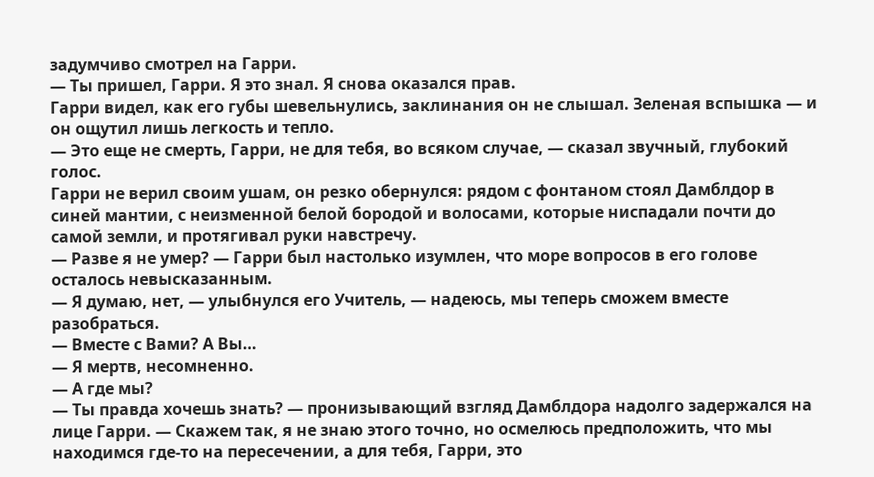задумчиво смотрел на Гарри.
— Ты пришел, Гарри. Я это знал. Я снова оказался прав.
Гарри видел, как его губы шевельнулись, заклинания он не слышал. Зеленая вспышка — и он ощутил лишь легкость и тепло.
— Это еще не смерть, Гарри, не для тебя, во всяком случае, — сказал звучный, глубокий голос.
Гарри не верил своим ушам, он резко обернулся: рядом с фонтаном стоял Дамблдор в синей мантии, с неизменной белой бородой и волосами, которые ниспадали почти до самой земли, и протягивал руки навстречу.
— Разве я не умер? — Гарри был настолько изумлен, что море вопросов в его голове осталось невысказанным.
— Я думаю, нет, — улыбнулся его Учитель, — надеюсь, мы теперь сможем вместе разобраться.
— Вместе с Вами? А Вы…
— Я мертв, несомненно.
— А где мы?
— Ты правда хочешь знать? — пронизывающий взгляд Дамблдора надолго задержался на лице Гарри. — Скажем так, я не знаю этого точно, но осмелюсь предположить, что мы находимся где-то на пересечении, а для тебя, Гарри, это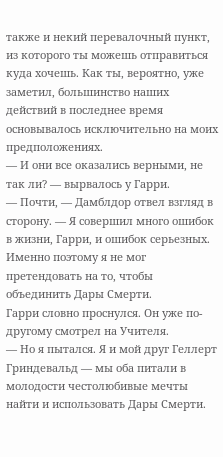также и некий перевалочный пункт, из которого ты можешь отправиться куда хочешь. Как ты, вероятно, уже заметил, большинство наших действий в последнее время основывалось исключительно на моих предположениях.
— И они все оказались верными, не так ли? — вырвалось у Гарри.
— Почти, — Дамблдор отвел взгляд в сторону. — Я совершил много ошибок в жизни, Гарри, и ошибок серьезных. Именно поэтому я не мог претендовать на то, чтобы объединить Дары Смерти.
Гарри словно проснулся. Он уже по-другому смотрел на Учителя.
— Но я пытался. Я и мой друг Геллерт Гриндевальд — мы оба питали в молодости честолюбивые мечты найти и использовать Дары Смерти.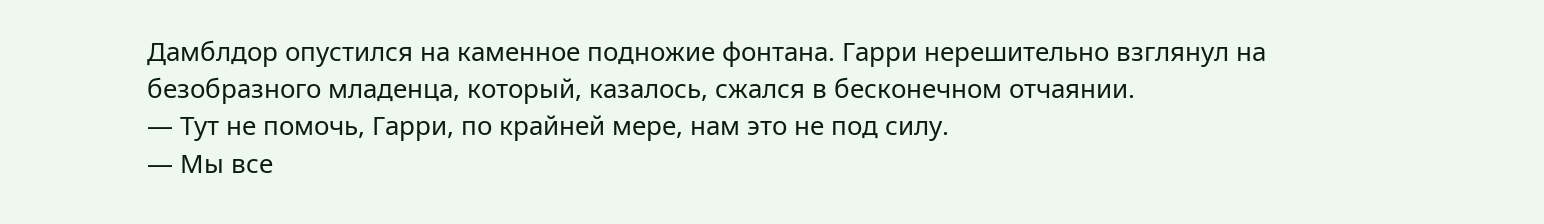Дамблдор опустился на каменное подножие фонтана. Гарри нерешительно взглянул на безобразного младенца, который, казалось, сжался в бесконечном отчаянии.
— Тут не помочь, Гарри, по крайней мере, нам это не под силу.
— Мы все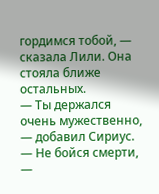гордимся тобой, — сказала Лили. Она стояла ближе остальных.
— Ты держался очень мужественно, — добавил Сириус.
— Не бойся смерти, —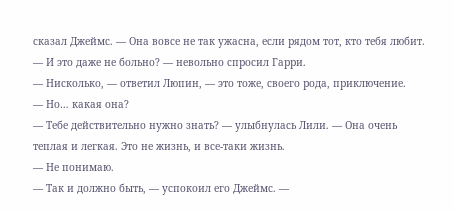сказал Джеймс. — Она вовсе не так ужасна, если рядом тот, кто тебя любит.
— И это даже не больно? — невольно спросил Гарри.
— Нисколько, — ответил Люпин, — это тоже, своего рода, приключение.
— Но… какая она?
— Тебе действительно нужно знать? — улыбнулась Лили. — Она очень теплая и легкая. Это не жизнь, и все-таки жизнь.
— Не понимаю.
— Так и должно быть, — успокоил его Джеймс. —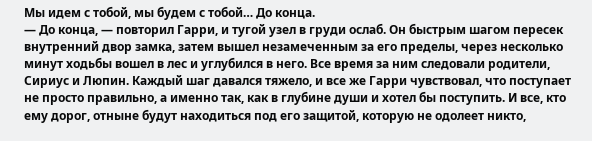Мы идем с тобой, мы будем с тобой… До конца.
— До конца, — повторил Гарри, и тугой узел в груди ослаб. Он быстрым шагом пересек внутренний двор замка, затем вышел незамеченным за его пределы, через несколько минут ходьбы вошел в лес и углубился в него. Все время за ним следовали родители, Сириус и Люпин. Каждый шаг давался тяжело, и все же Гарри чувствовал, что поступает не просто правильно, а именно так, как в глубине души и хотел бы поступить. И все, кто ему дорог, отныне будут находиться под его защитой, которую не одолеет никто,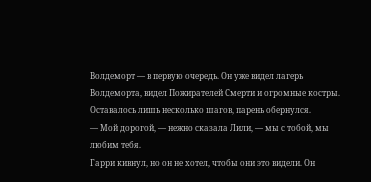Волдеморт — в первую очередь. Он уже видел лагерь Волдеморта, видел Пожирателей Смерти и огромные костры. Оставалось лишь несколько шагов, парень обернулся.
— Мой дорогой, — нежно сказала Лили, — мы с тобой, мы любим тебя.
Гарри кивнул, но он не хотел, чтобы они это видели. Он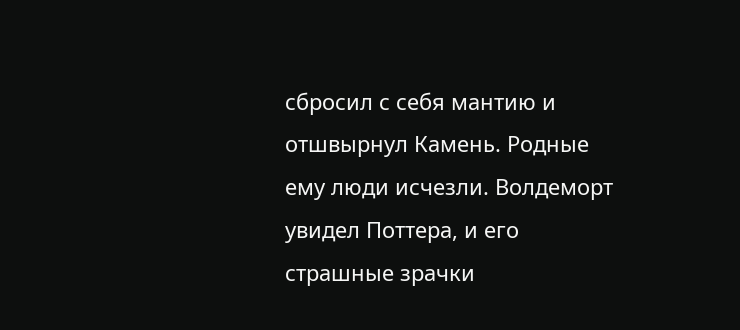сбросил с себя мантию и отшвырнул Камень. Родные ему люди исчезли. Волдеморт увидел Поттера, и его страшные зрачки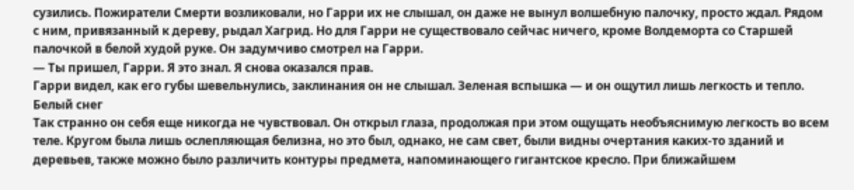сузились. Пожиратели Смерти возликовали, но Гарри их не слышал, он даже не вынул волшебную палочку, просто ждал. Рядом с ним, привязанный к дереву, рыдал Хагрид. Но для Гарри не существовало сейчас ничего, кроме Волдеморта со Старшей палочкой в белой худой руке. Он задумчиво смотрел на Гарри.
— Ты пришел, Гарри. Я это знал. Я снова оказался прав.
Гарри видел, как его губы шевельнулись, заклинания он не слышал. Зеленая вспышка — и он ощутил лишь легкость и тепло.
Белый снег
Так странно он себя еще никогда не чувствовал. Он открыл глаза, продолжая при этом ощущать необъяснимую легкость во всем теле. Кругом была лишь ослепляющая белизна, но это был, однако, не сам свет, были видны очертания каких-то зданий и деревьев, также можно было различить контуры предмета, напоминающего гигантское кресло. При ближайшем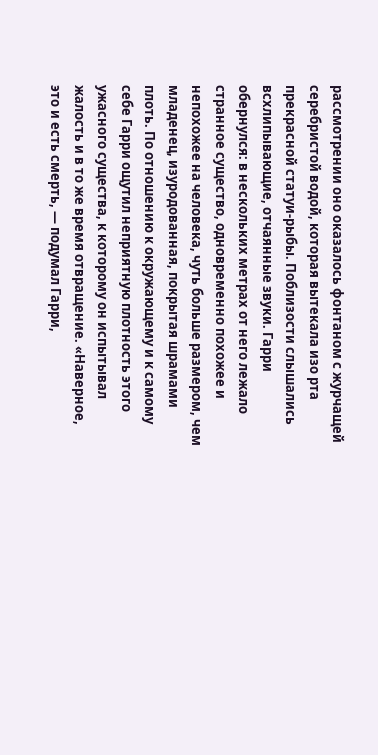рассмотрении оно оказалось фонтаном с журчащей серебристой водой, которая вытекала изо рта прекрасной статуи-рыбы. Поблизости слышались всхлипывающие, отчаянные звуки. Гарри обернулся: в нескольких метрах от него лежало странное существо, одновременно похожее и непохожее на человека, чуть больше размером, чем младенец, изуродованная, покрытая шрамами плоть. По отношению к окружающему и к самому себе Гарри ощутил неприятную плотность этого ужасного существа, к которому он испытывал жалость и в то же время отвращение. «Наверное, это и есть смерть, — подумал Гарри,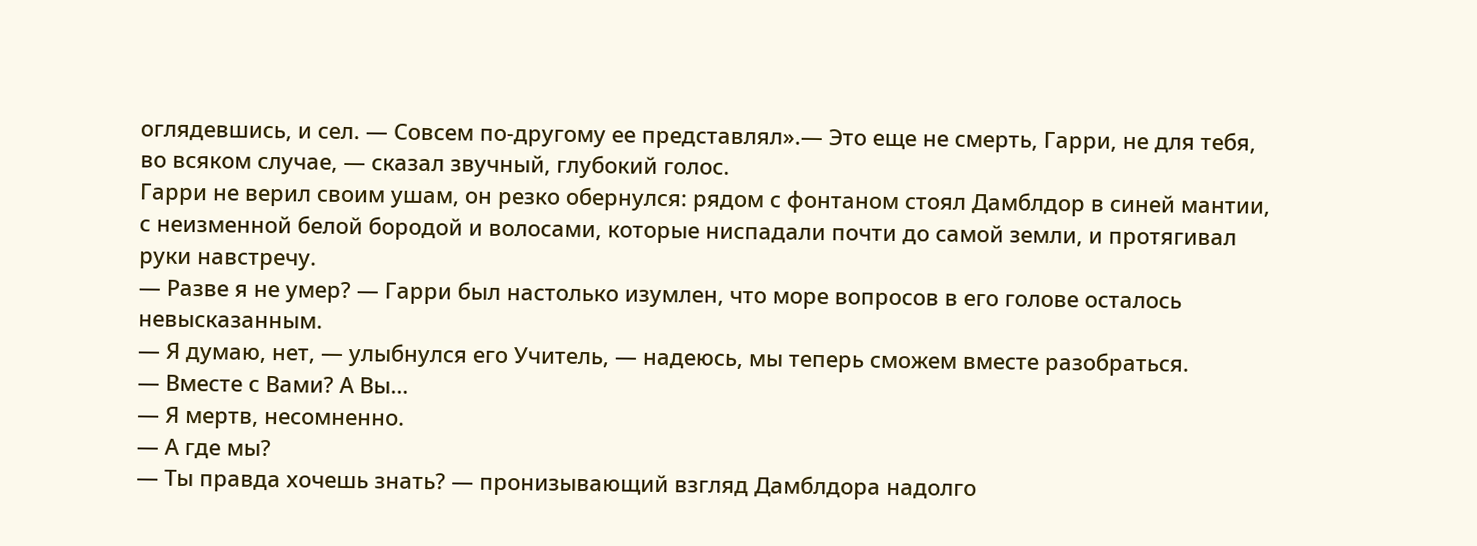оглядевшись, и сел. — Совсем по-другому ее представлял».— Это еще не смерть, Гарри, не для тебя, во всяком случае, — сказал звучный, глубокий голос.
Гарри не верил своим ушам, он резко обернулся: рядом с фонтаном стоял Дамблдор в синей мантии, с неизменной белой бородой и волосами, которые ниспадали почти до самой земли, и протягивал руки навстречу.
— Разве я не умер? — Гарри был настолько изумлен, что море вопросов в его голове осталось невысказанным.
— Я думаю, нет, — улыбнулся его Учитель, — надеюсь, мы теперь сможем вместе разобраться.
— Вместе с Вами? А Вы…
— Я мертв, несомненно.
— А где мы?
— Ты правда хочешь знать? — пронизывающий взгляд Дамблдора надолго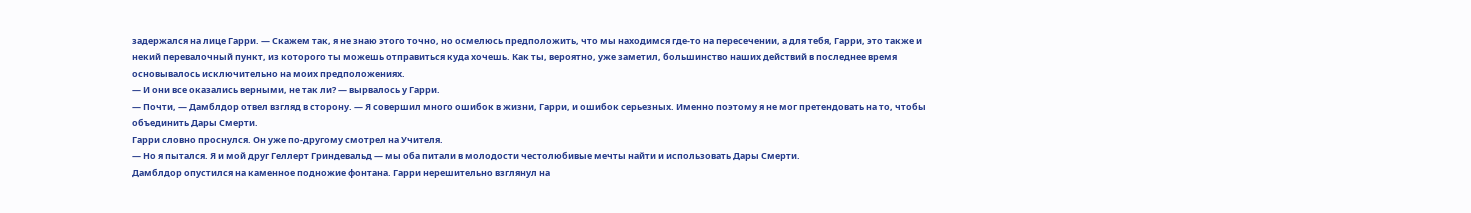задержался на лице Гарри. — Скажем так, я не знаю этого точно, но осмелюсь предположить, что мы находимся где-то на пересечении, а для тебя, Гарри, это также и некий перевалочный пункт, из которого ты можешь отправиться куда хочешь. Как ты, вероятно, уже заметил, большинство наших действий в последнее время основывалось исключительно на моих предположениях.
— И они все оказались верными, не так ли? — вырвалось у Гарри.
— Почти, — Дамблдор отвел взгляд в сторону. — Я совершил много ошибок в жизни, Гарри, и ошибок серьезных. Именно поэтому я не мог претендовать на то, чтобы объединить Дары Смерти.
Гарри словно проснулся. Он уже по-другому смотрел на Учителя.
— Но я пытался. Я и мой друг Геллерт Гриндевальд — мы оба питали в молодости честолюбивые мечты найти и использовать Дары Смерти.
Дамблдор опустился на каменное подножие фонтана. Гарри нерешительно взглянул на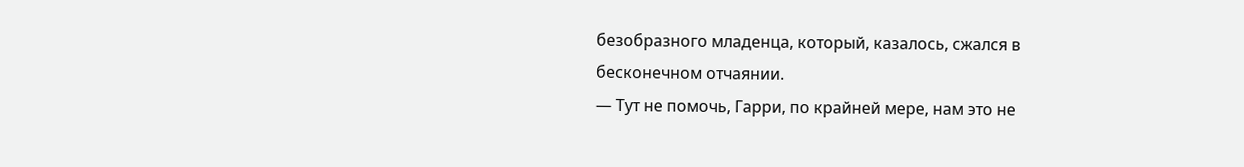безобразного младенца, который, казалось, сжался в бесконечном отчаянии.
— Тут не помочь, Гарри, по крайней мере, нам это не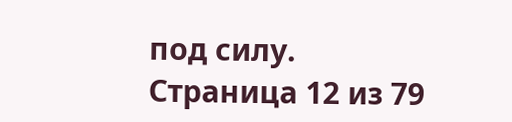под силу.
Страница 12 из 79